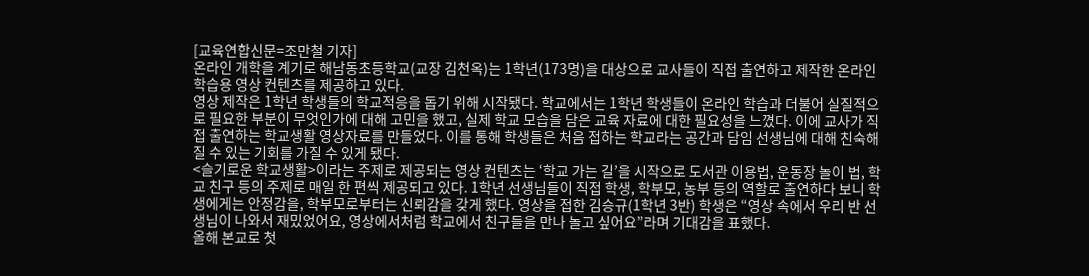[교육연합신문=조만철 기자]
온라인 개학을 계기로 해남동초등학교(교장 김천옥)는 1학년(173명)을 대상으로 교사들이 직접 출연하고 제작한 온라인 학습용 영상 컨텐츠를 제공하고 있다.
영상 제작은 1학년 학생들의 학교적응을 돕기 위해 시작됐다. 학교에서는 1학년 학생들이 온라인 학습과 더불어 실질적으로 필요한 부분이 무엇인가에 대해 고민을 했고, 실제 학교 모습을 담은 교육 자료에 대한 필요성을 느꼈다. 이에 교사가 직접 출연하는 학교생활 영상자료를 만들었다. 이를 통해 학생들은 처음 접하는 학교라는 공간과 담임 선생님에 대해 친숙해 질 수 있는 기회를 가질 수 있게 됐다.
<슬기로운 학교생활>이라는 주제로 제공되는 영상 컨텐츠는 ‘학교 가는 길’을 시작으로 도서관 이용법, 운동장 놀이 법, 학교 친구 등의 주제로 매일 한 편씩 제공되고 있다. 1학년 선생님들이 직접 학생, 학부모, 농부 등의 역할로 출연하다 보니 학생에게는 안정감을, 학부모로부터는 신뢰감을 갖게 했다. 영상을 접한 김승규(1학년 3반) 학생은 “영상 속에서 우리 반 선생님이 나와서 재밌었어요, 영상에서처럼 학교에서 친구들을 만나 놀고 싶어요”라며 기대감을 표했다.
올해 본교로 첫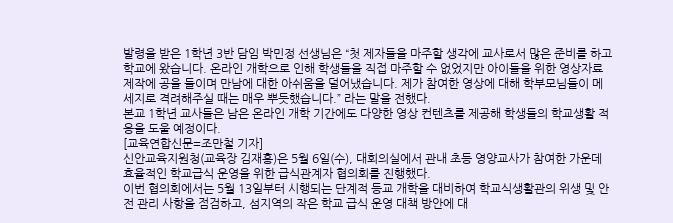발령을 받은 1학년 3반 담임 박민정 선생님은 “첫 제자들을 마주할 생각에 교사로서 많은 준비를 하고 학교에 왔습니다. 온라인 개학으로 인해 학생들을 직접 마주할 수 없었지만 아이들을 위한 영상자료 제작에 공을 들이며 만남에 대한 아쉬움을 덜어냈습니다. 제가 참여한 영상에 대해 학부모님들이 메세지로 격려해주실 때는 매우 뿌듯했습니다.” 라는 말을 전했다.
본교 1학년 교사들은 남은 온라인 개학 기간에도 다양한 영상 컨텐츠를 제공해 학생들의 학교생활 적응을 도울 예정이다.
[교육연합신문=조만철 기자]
신안교육지원청(교육장 김재흥)은 5월 6일(수), 대회의실에서 관내 초등 영양교사가 참여한 가운데 효율적인 학교급식 운영을 위한 급식관계자 협의회를 진행했다.
이번 협의회에서는 5월 13일부터 시행되는 단계적 등교 개학을 대비하여 학교식생활관의 위생 및 안전 관리 사항을 점검하고, 섬지역의 작은 학교 급식 운영 대책 방안에 대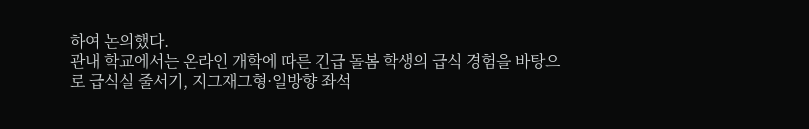하여 논의했다.
관내 학교에서는 온라인 개학에 따른 긴급 돌봄 학생의 급식 경험을 바탕으로 급식실 줄서기, 지그재그형·일방향 좌석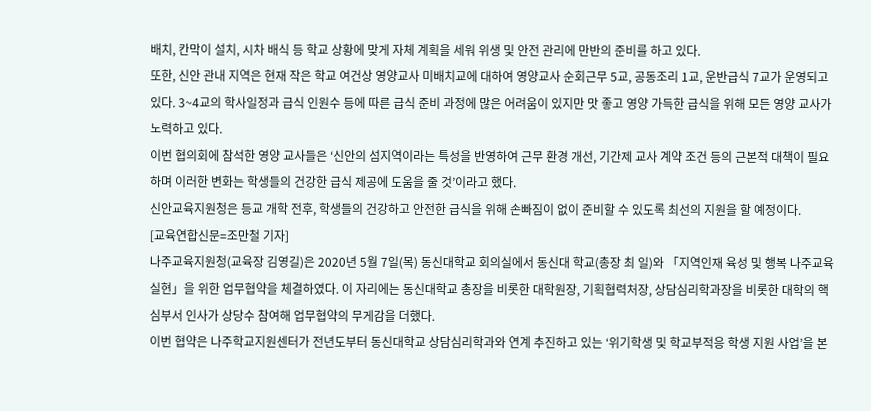배치, 칸막이 설치, 시차 배식 등 학교 상황에 맞게 자체 계획을 세워 위생 및 안전 관리에 만반의 준비를 하고 있다.
또한, 신안 관내 지역은 현재 작은 학교 여건상 영양교사 미배치교에 대하여 영양교사 순회근무 5교, 공동조리 1교, 운반급식 7교가 운영되고 있다. 3~4교의 학사일정과 급식 인원수 등에 따른 급식 준비 과정에 많은 어려움이 있지만 맛 좋고 영양 가득한 급식을 위해 모든 영양 교사가 노력하고 있다.
이번 협의회에 참석한 영양 교사들은 ‘신안의 섬지역이라는 특성을 반영하여 근무 환경 개선, 기간제 교사 계약 조건 등의 근본적 대책이 필요하며 이러한 변화는 학생들의 건강한 급식 제공에 도움을 줄 것’이라고 했다.
신안교육지원청은 등교 개학 전후, 학생들의 건강하고 안전한 급식을 위해 손빠짐이 없이 준비할 수 있도록 최선의 지원을 할 예정이다.
[교육연합신문=조만철 기자]
나주교육지원청(교육장 김영길)은 2020년 5월 7일(목) 동신대학교 회의실에서 동신대 학교(총장 최 일)와 「지역인재 육성 및 행복 나주교육 실현」을 위한 업무협약을 체결하였다. 이 자리에는 동신대학교 총장을 비롯한 대학원장, 기획협력처장, 상담심리학과장을 비롯한 대학의 핵심부서 인사가 상당수 참여해 업무협약의 무게감을 더했다.
이번 협약은 나주학교지원센터가 전년도부터 동신대학교 상담심리학과와 연계 추진하고 있는 ‘위기학생 및 학교부적응 학생 지원 사업’을 본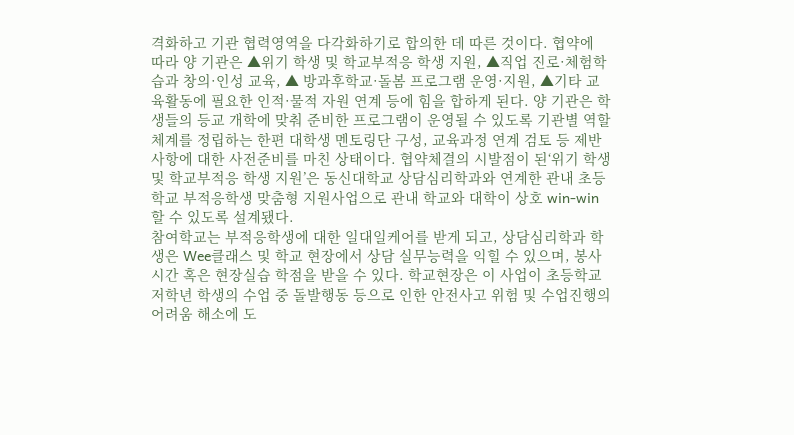격화하고 기관 협력영역을 다각화하기로 합의한 데 따른 것이다. 협약에 따라 양 기관은 ▲위기 학생 및 학교부적응 학생 지원, ▲직업 진로·체험학습과 창의·인성 교육, ▲ 방과후학교·돌봄 프로그램 운영·지원, ▲기타 교육활동에 필요한 인적·물적 자원 연계 등에 힘을 합하게 된다. 양 기관은 학생들의 등교 개학에 맞춰 준비한 프로그램이 운영될 수 있도록 기관별 역할체계를 정립하는 한편 대학생 멘토링단 구성, 교육과정 연계 검토 등 제반사항에 대한 사전준비를 마친 상태이다. 협약체결의 시발점이 된‘위기 학생 및 학교부적응 학생 지원’은 동신대학교 상담심리학과와 연계한 관내 초등학교 부적응학생 맞춤형 지원사업으로 관내 학교와 대학이 상호 win-win할 수 있도록 설계됐다.
참여학교는 부적응학생에 대한 일대일케어를 받게 되고, 상담심리학과 학생은 Wee클래스 및 학교 현장에서 상담 실무능력을 익힐 수 있으며, 봉사시간 혹은 현장실습 학점을 받을 수 있다. 학교현장은 이 사업이 초등학교 저학년 학생의 수업 중 돌발행동 등으로 인한 안전사고 위험 및 수업진행의 어려움 해소에 도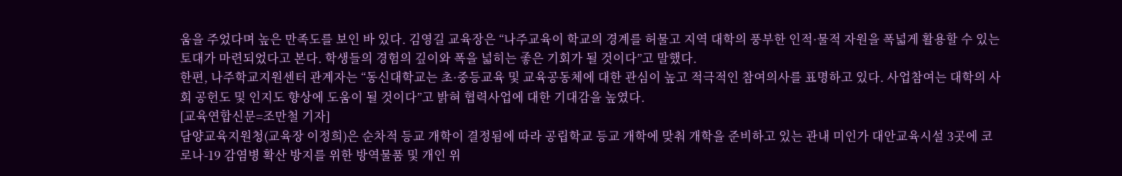움을 주었다며 높은 만족도를 보인 바 있다. 김영길 교육장은 “나주교육이 학교의 경계를 허물고 지역 대학의 풍부한 인적·물적 자원을 폭넓게 활용할 수 있는 토대가 마련되었다고 본다. 학생들의 경험의 깊이와 폭을 넓히는 좋은 기회가 될 것이다”고 말했다.
한편, 나주학교지원센터 관계자는 “동신대학교는 초·중등교육 및 교육공동체에 대한 관심이 높고 적극적인 참여의사를 표명하고 있다. 사업참여는 대학의 사회 공헌도 및 인지도 향상에 도움이 될 것이다”고 밝혀 협력사업에 대한 기대감을 높였다.
[교육연합신문=조만철 기자]
담양교육지원청(교육장 이정희)은 순차적 등교 개학이 결정됨에 따라 공립학교 등교 개학에 맞춰 개학을 준비하고 있는 관내 미인가 대안교육시설 3곳에 코로나-19 감염병 확산 방지를 위한 방역물품 및 개인 위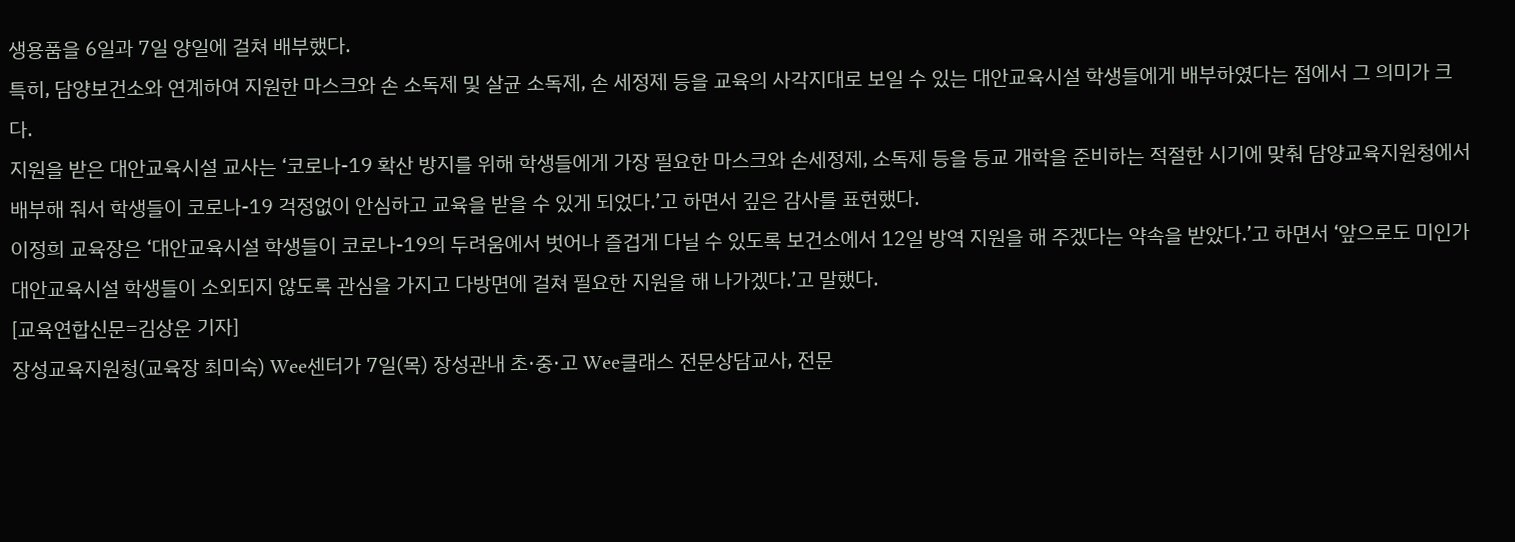생용품을 6일과 7일 양일에 걸쳐 배부했다.
특히, 담양보건소와 연계하여 지원한 마스크와 손 소독제 및 살균 소독제, 손 세정제 등을 교육의 사각지대로 보일 수 있는 대안교육시설 학생들에게 배부하였다는 점에서 그 의미가 크다.
지원을 받은 대안교육시설 교사는 ‘코로나-19 확산 방지를 위해 학생들에게 가장 필요한 마스크와 손세정제, 소독제 등을 등교 개학을 준비하는 적절한 시기에 맞춰 담양교육지원청에서 배부해 줘서 학생들이 코로나-19 걱정없이 안심하고 교육을 받을 수 있게 되었다.’고 하면서 깊은 감사를 표현했다.
이정희 교육장은 ‘대안교육시설 학생들이 코로나-19의 두려움에서 벗어나 즐겁게 다닐 수 있도록 보건소에서 12일 방역 지원을 해 주겠다는 약속을 받았다.’고 하면서 ‘앞으로도 미인가 대안교육시설 학생들이 소외되지 않도록 관심을 가지고 다방면에 걸쳐 필요한 지원을 해 나가겠다.’고 말했다.
[교육연합신문=김상운 기자]
장성교육지원청(교육장 최미숙) Wee센터가 7일(목) 장성관내 초·중·고 Wee클래스 전문상담교사, 전문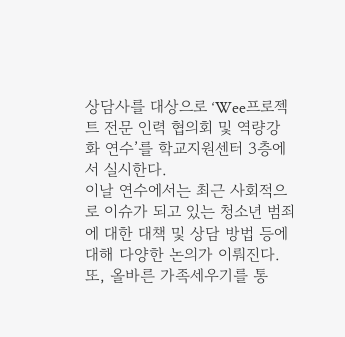상담사를 대상으로 ‘Wee프로젝트 전문 인력 협의회 및 역량강화 연수’를 학교지원센터 3층에서 실시한다.
이날 연수에서는 최근 사회적으로 이슈가 되고 있는 청소년 범죄에 대한 대책 및 상담 방법 등에 대해 다양한 논의가 이뤄진다. 또, 올바른 가족세우기를 통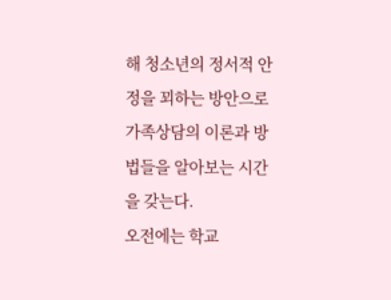해 청소년의 정서적 안정을 꾀하는 방안으로 가족상담의 이론과 방법들을 알아보는 시간을 갖는다.
오전에는 학교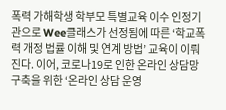폭력 가해학생 학부모 특별교육 이수 인정기관으로 Wee클래스가 선정됨에 따른 ‘학교폭력 개정 법률 이해 및 연계 방법’ 교육이 이뤄진다. 이어, 코로나19로 인한 온라인 상담망 구축을 위한 ‘온라인 상담 운영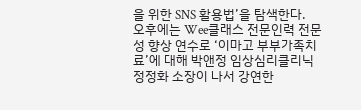을 위한 SNS 활용법’을 탐색한다.
오후에는 Wee클래스 전문인력 전문성 향상 연수로 ‘이마고 부부가족치료’에 대해 박앤정 임상심리클리닉 정정화 소장이 나서 강연한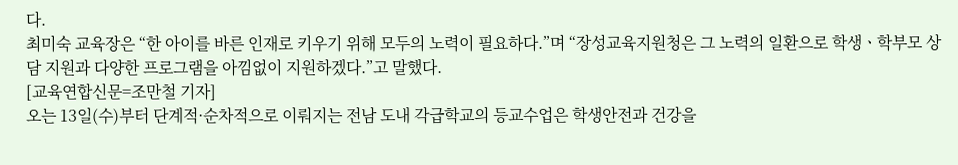다.
최미숙 교육장은 “한 아이를 바른 인재로 키우기 위해 모두의 노력이 필요하다.”며 “장성교육지원청은 그 노력의 일환으로 학생ㆍ학부모 상담 지원과 다양한 프로그램을 아낌없이 지원하겠다.”고 말했다.
[교육연합신문=조만철 기자]
오는 13일(수)부터 단계적·순차적으로 이뤄지는 전남 도내 각급학교의 등교수업은 학생안전과 건강을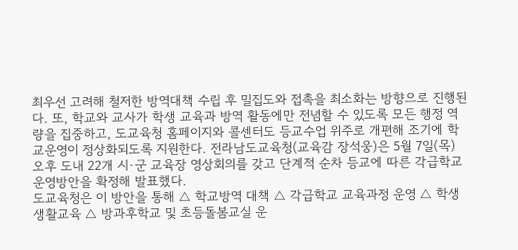최우선 고려해 철저한 방역대책 수립 후 밀집도와 접촉을 최소화는 방향으로 진행된다. 또, 학교와 교사가 학생 교육과 방역 활동에만 전념할 수 있도록 모든 행정 역량을 집중하고, 도교육청 홈페이지와 콜센터도 등교수업 위주로 개편해 조기에 학교운영이 정상화되도록 지원한다. 전라남도교육청(교육감 장석웅)은 5월 7일(목) 오후 도내 22개 시·군 교육장 영상회의를 갖고 단계적 순차 등교에 따른 각급학교 운영방안을 확정해 발표했다.
도교육청은 이 방안을 통해 △ 학교방역 대책 △ 각급학교 교육과정 운영 △ 학생생활교육 △ 방과후학교 및 초등돌봄교실 운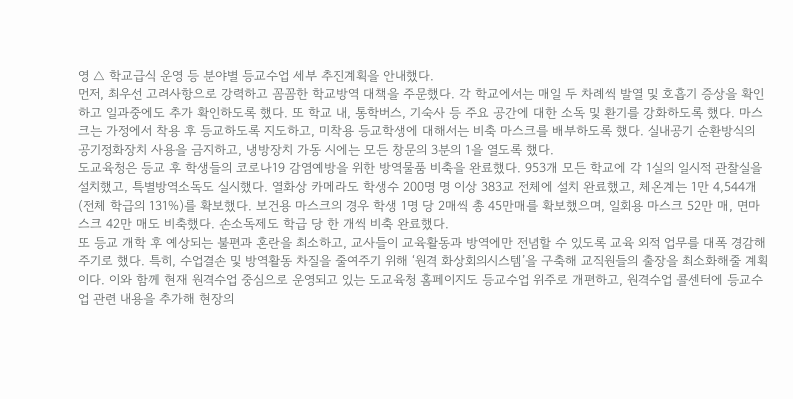영 △ 학교급식 운영 등 분야별 등교수업 세부 추진계획을 안내했다.
먼저, 최우선 고려사항으로 강력하고 꼼꼼한 학교방역 대책을 주문했다. 각 학교에서는 매일 두 차례씩 발열 및 호흡기 증상을 확인하고 일과중에도 추가 확인하도록 했다. 또 학교 내, 통학버스, 기숙사 등 주요 공간에 대한 소독 및 환기를 강화하도록 했다. 마스크는 가정에서 착용 후 등교하도록 지도하고, 미착용 등교학생에 대해서는 비축 마스크를 배부하도록 했다. 실내공기 순환방식의 공기정화장치 사용을 금지하고, 냉방장치 가동 시에는 모든 창문의 3분의 1을 열도록 했다.
도교육청은 등교 후 학생들의 코로나19 감염예방을 위한 방역물품 비축을 완료했다. 953개 모든 학교에 각 1실의 일시적 관찰실을 설치했고, 특별방역소독도 실시했다. 열화상 카메라도 학생수 200명 명 이상 383교 전체에 설치 완료했고, 체온계는 1만 4,544개(전체 학급의 131%)를 확보했다. 보건용 마스크의 경우 학생 1명 당 2매씩 총 45만매를 확보했으며, 일회용 마스크 52만 매, 면마스크 42만 매도 비축했다. 손소독제도 학급 당 한 개씩 비축 완료했다.
또 등교 개학 후 예상되는 불편과 혼란을 최소하고, 교사들이 교육활동과 방역에만 전념할 수 있도록 교육 외적 업무를 대폭 경감해주기로 했다. 특히, 수업결손 및 방역활동 차질을 줄여주기 위해 ‘원격 화상회의시스템’을 구축해 교직원들의 출장을 최소화해줄 계획이다. 이와 함께 현재 원격수업 중심으로 운영되고 있는 도교육청 홈페이지도 등교수업 위주로 개편하고, 원격수업 콜센터에 등교수업 관련 내용을 추가해 현장의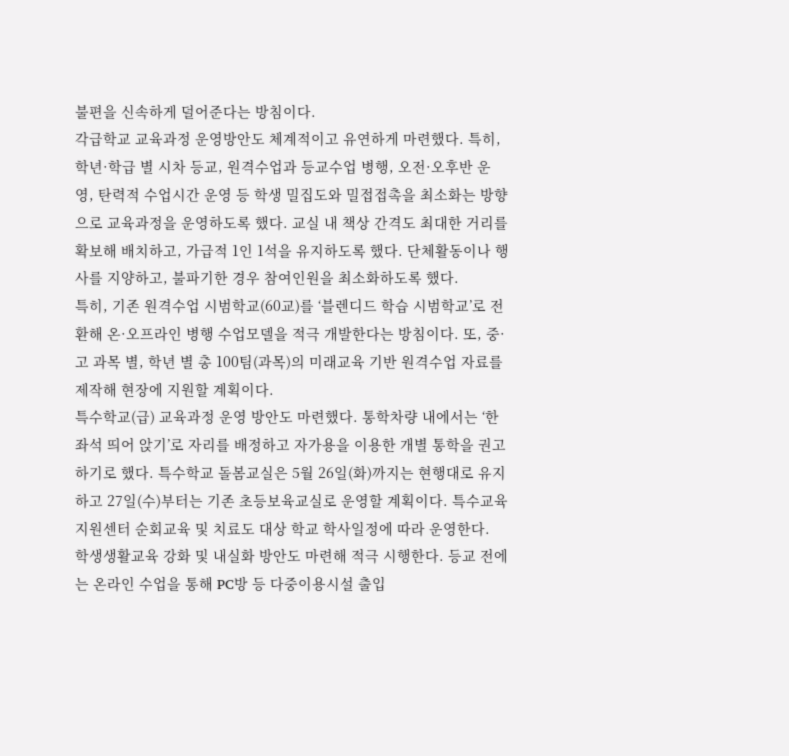불편을 신속하게 덜어준다는 방침이다.
각급학교 교육과정 운영방안도 체계적이고 유연하게 마련했다. 특히, 학년·학급 별 시차 등교, 원격수업과 등교수업 병행, 오전·오후반 운영, 탄력적 수업시간 운영 등 학생 밀집도와 밀접접촉을 최소화는 방향으로 교육과정을 운영하도록 했다. 교실 내 책상 간격도 최대한 거리를 확보해 배치하고, 가급적 1인 1석을 유지하도록 했다. 단체활동이나 행사를 지양하고, 불파기한 경우 참여인원을 최소화하도록 했다.
특히, 기존 원격수업 시범학교(60교)를 ‘블렌디드 학습 시범학교’로 전환해 온·오프라인 병행 수업모델을 적극 개발한다는 방침이다. 또, 중·고 과목 별, 학년 별 총 100팀(과목)의 미래교육 기반 원격수업 자료를 제작해 현장에 지원할 계획이다.
특수학교(급) 교육과정 운영 방안도 마련했다. 통학차량 내에서는 ‘한 좌석 띄어 앉기’로 자리를 배정하고 자가용을 이용한 개별 통학을 권고하기로 했다. 특수학교 돌봄교실은 5월 26일(화)까지는 현행대로 유지하고 27일(수)부터는 기존 초등보육교실로 운영할 계획이다. 특수교육지원센터 순회교육 및 치료도 대상 학교 학사일정에 따라 운영한다.
학생생활교육 강화 및 내실화 방안도 마련해 적극 시행한다. 등교 전에는 온라인 수업을 통해 PC방 등 다중이용시설 출입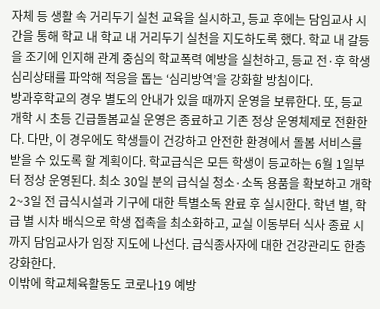자체 등 생활 속 거리두기 실천 교육을 실시하고, 등교 후에는 담임교사 시간을 통해 학교 내 학교 내 거리두기 실천을 지도하도록 했다. 학교 내 갈등을 조기에 인지해 관계 중심의 학교폭력 예방을 실천하고, 등교 전·후 학생 심리상태를 파악해 적응을 돕는 ‘심리방역’을 강화할 방침이다.
방과후학교의 경우 별도의 안내가 있을 때까지 운영을 보류한다. 또, 등교 개학 시 초등 긴급돌봄교실 운영은 종료하고 기존 정상 운영체제로 전환한다. 다만, 이 경우에도 학생들이 건강하고 안전한 환경에서 돌봄 서비스를 받을 수 있도록 할 계획이다. 학교급식은 모든 학생이 등교하는 6월 1일부터 정상 운영된다. 최소 30일 분의 급식실 청소·소독 용품을 확보하고 개학 2~3일 전 급식시설과 기구에 대한 특별소독 완료 후 실시한다. 학년 별, 학급 별 시차 배식으로 학생 접촉을 최소화하고, 교실 이동부터 식사 종료 시까지 담임교사가 임장 지도에 나선다. 급식종사자에 대한 건강관리도 한층 강화한다.
이밖에 학교체육활동도 코로나19 예방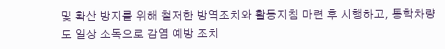및 확산 방지를 위해 철저한 방역조치와 활동지침 마련 후 시행하고, 통학차량도 일상 소독으로 감염 예방 조치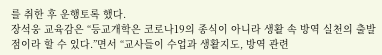를 취한 후 운행토록 했다.
장석웅 교육감은 “등교개학은 코로나19의 종식이 아니라 생활 속 방역 실천의 출발점이라 할 수 있다.”면서 “교사들이 수업과 생활지도, 방역 관련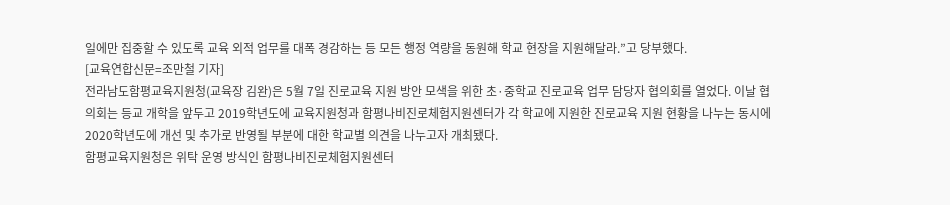일에만 집중할 수 있도록 교육 외적 업무를 대폭 경감하는 등 모든 행정 역량을 동원해 학교 현장을 지원해달라.”고 당부했다.
[교육연합신문=조만철 기자]
전라남도함평교육지원청(교육장 김완)은 5월 7일 진로교육 지원 방안 모색을 위한 초·중학교 진로교육 업무 담당자 협의회를 열었다. 이날 협의회는 등교 개학을 앞두고 2019학년도에 교육지원청과 함평나비진로체험지원센터가 각 학교에 지원한 진로교육 지원 현황을 나누는 동시에 2020학년도에 개선 및 추가로 반영될 부분에 대한 학교별 의견을 나누고자 개최됐다.
함평교육지원청은 위탁 운영 방식인 함평나비진로체험지원센터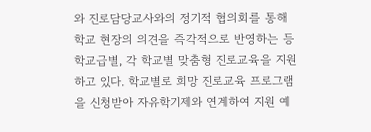와 진로담당교사와의 정기적 협의회를 통해 학교 현장의 의견을 즉각적으로 반영하는 등 학교급별, 각 학교별 맞춤형 진로교육을 지원하고 있다. 학교별로 희망 진로교육 프로그램을 신청받아 자유학기제와 연계하여 지원 예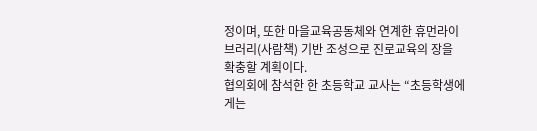정이며, 또한 마을교육공동체와 연계한 휴먼라이브러리(사람책) 기반 조성으로 진로교육의 장을 확충할 계획이다.
협의회에 참석한 한 초등학교 교사는 “초등학생에게는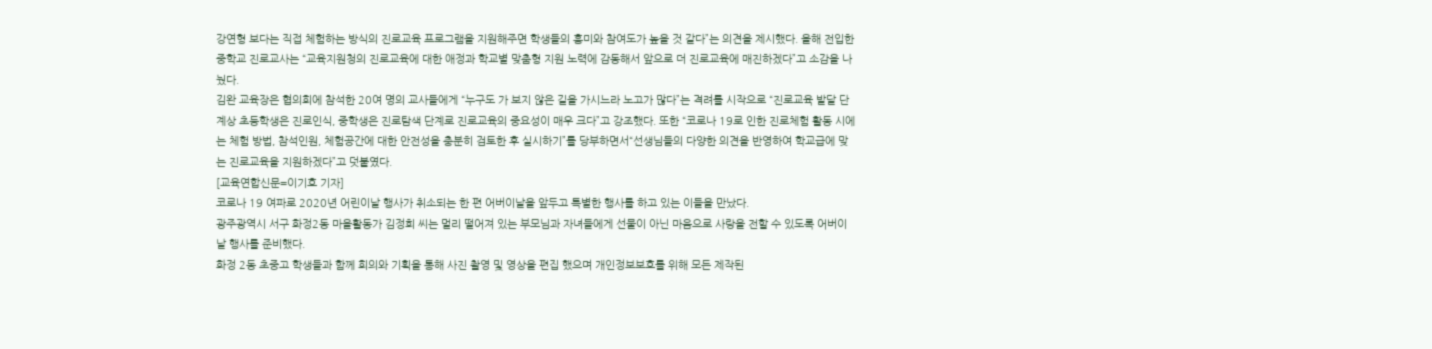강연형 보다는 직접 체험하는 방식의 진로교육 프로그램을 지원해주면 학생들의 흥미와 참여도가 높을 것 같다”는 의견을 제시했다. 올해 전입한 중학교 진로교사는 “교육지원청의 진로교육에 대한 애정과 학교별 맞춤형 지원 노력에 감동해서 앞으로 더 진로교육에 매진하겠다”고 소감을 나눴다.
김완 교육장은 협의회에 참석한 20여 명의 교사들에게 “누구도 가 보지 않은 길을 가시느라 노고가 많다”는 격려를 시작으로 “진로교육 발달 단계상 초등학생은 진로인식, 중학생은 진로탐색 단계로 진로교육의 중요성이 매우 크다”고 강조했다. 또한 “코로나 19로 인한 진로체험 활동 시에는 체험 방법, 참석인원, 체험공간에 대한 안전성을 충분히 검토한 후 실시하기”를 당부하면서“선생님들의 다양한 의견을 반영하여 학교급에 맞는 진로교육을 지원하겠다”고 덧붙였다.
[교육연합신문=이기호 기자]
코로나 19 여파로 2020년 어린이날 행사가 취소되는 한 편 어버이날을 앞두고 특별한 행사를 하고 있는 이들을 만났다.
광주광역시 서구 화정2동 마을활동가 김정희 씨는 멀리 떨어져 있는 부모님과 자녀들에게 선물이 아닌 마음으로 사랑을 전할 수 있도록 어버이날 행사를 준비했다.
화정 2동 초중고 학생들과 함께 회의와 기획을 통해 사진 촬영 및 영상을 편집 했으며 개인정보보호를 위해 모든 제작된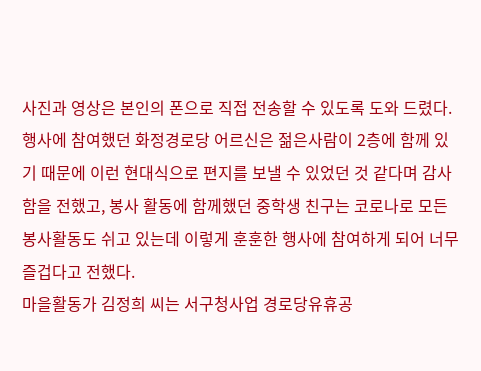사진과 영상은 본인의 폰으로 직접 전송할 수 있도록 도와 드렸다.
행사에 참여했던 화정경로당 어르신은 젊은사람이 2층에 함께 있기 때문에 이런 현대식으로 편지를 보낼 수 있었던 것 같다며 감사함을 전했고, 봉사 활동에 함께했던 중학생 친구는 코로나로 모든 봉사활동도 쉬고 있는데 이렇게 훈훈한 행사에 참여하게 되어 너무 즐겁다고 전했다.
마을활동가 김정희 씨는 서구청사업 경로당유휴공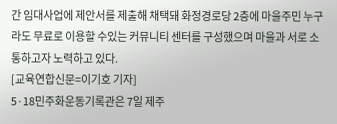간 임대사업에 제안서를 제출해 채택돼 화정경로당 2층에 마을주민 누구라도 무료로 이용할 수있는 커뮤니티 센터를 구성했으며 마을과 서로 소통하고자 노력하고 있다.
[교육연합신문=이기호 기자]
5·18민주화운동기록관은 7일 제주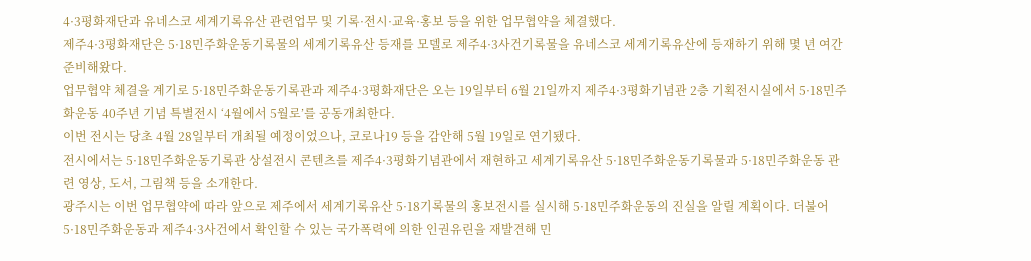4·3평화재단과 유네스코 세계기록유산 관련업무 및 기록·전시·교육·홍보 등을 위한 업무협약을 체결했다.
제주4·3평화재단은 5·18민주화운동기록물의 세계기록유산 등재를 모델로 제주4·3사건기록물을 유네스코 세계기록유산에 등재하기 위해 몇 년 여간 준비해왔다.
업무협약 체결을 계기로 5·18민주화운동기록관과 제주4·3평화재단은 오는 19일부터 6월 21일까지 제주4·3평화기념관 2층 기획전시실에서 5·18민주화운동 40주년 기념 특별전시 ‘4월에서 5월로’를 공동개최한다.
이번 전시는 당초 4월 28일부터 개최될 예정이었으나, 코로나19 등을 감안해 5월 19일로 연기됐다.
전시에서는 5·18민주화운동기록관 상설전시 콘텐츠를 제주4·3평화기념관에서 재현하고 세계기록유산 5·18민주화운동기록물과 5·18민주화운동 관련 영상, 도서, 그림책 등을 소개한다.
광주시는 이번 업무협약에 따라 앞으로 제주에서 세계기록유산 5·18기록물의 홍보전시를 실시해 5·18민주화운동의 진실을 알릴 계획이다. 더불어 5·18민주화운동과 제주4·3사건에서 확인할 수 있는 국가폭력에 의한 인권유린을 재발견해 민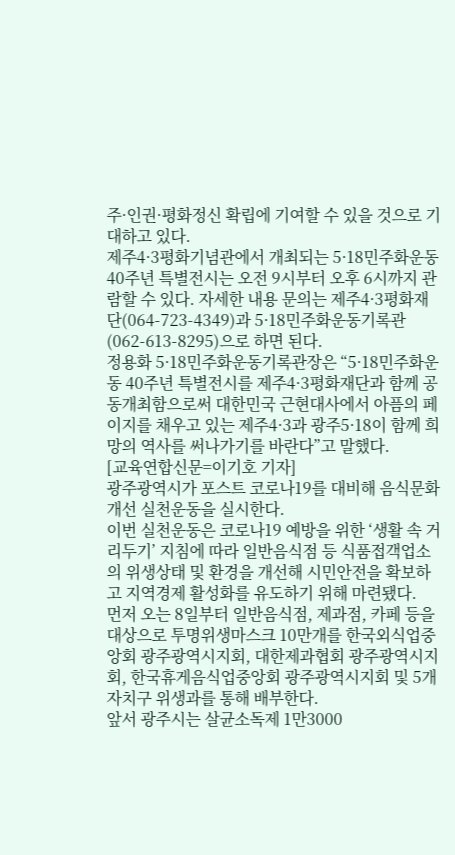주·인권·평화정신 확립에 기여할 수 있을 것으로 기대하고 있다.
제주4·3평화기념관에서 개최되는 5·18민주화운동 40주년 특별전시는 오전 9시부터 오후 6시까지 관람할 수 있다. 자세한 내용 문의는 제주4·3평화재단(064-723-4349)과 5·18민주화운동기록관(062-613-8295)으로 하면 된다.
정용화 5·18민주화운동기록관장은 “5·18민주화운동 40주년 특별전시를 제주4·3평화재단과 함께 공동개최함으로써 대한민국 근현대사에서 아픔의 페이지를 채우고 있는 제주4·3과 광주5·18이 함께 희망의 역사를 써나가기를 바란다”고 말했다.
[교육연합신문=이기호 기자]
광주광역시가 포스트 코로나19를 대비해 음식문화개선 실천운동을 실시한다.
이번 실천운동은 코로나19 예방을 위한 ‘생활 속 거리두기’ 지침에 따라 일반음식점 등 식품접객업소의 위생상태 및 환경을 개선해 시민안전을 확보하고 지역경제 활성화를 유도하기 위해 마련됐다.
먼저 오는 8일부터 일반음식점, 제과점, 카페 등을 대상으로 투명위생마스크 10만개를 한국외식업중앙회 광주광역시지회, 대한제과협회 광주광역시지회, 한국휴게음식업중앙회 광주광역시지회 및 5개 자치구 위생과를 통해 배부한다.
앞서 광주시는 살균소독제 1만3000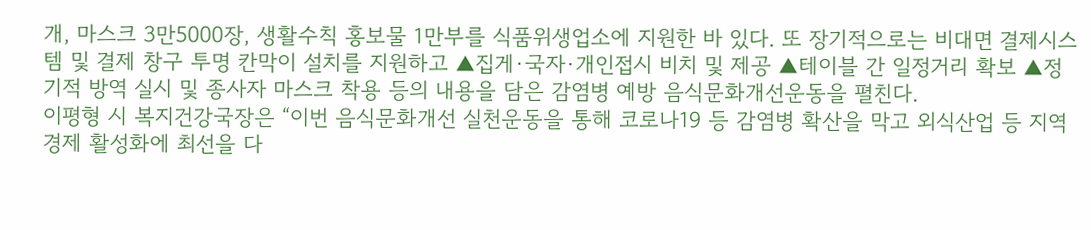개, 마스크 3만5000장, 생활수칙 홍보물 1만부를 식품위생업소에 지원한 바 있다. 또 장기적으로는 비대면 결제시스템 및 결제 창구 투명 칸막이 설치를 지원하고 ▲집게·국자·개인접시 비치 및 제공 ▲테이블 간 일정거리 확보 ▲정기적 방역 실시 및 종사자 마스크 착용 등의 내용을 담은 감염병 예방 음식문화개선운동을 펼친다.
이평형 시 복지건강국장은 “이번 음식문화개선 실천운동을 통해 코로나19 등 감염병 확산을 막고 외식산업 등 지역경제 활성화에 최선을 다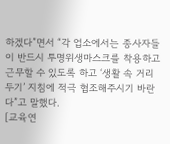하겠다”면서 “각 업소에서는 종사자들이 반드시 투명위생마스크를 착용하고 근무할 수 있도록 하고 ‘생활 속 거리두기’ 지침에 적극 협조해주시기 바란다”고 말했다.
[교육연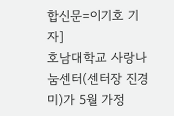합신문=이기호 기자]
호남대학교 사랑나눔센터(센터장 진경미)가 5월 가정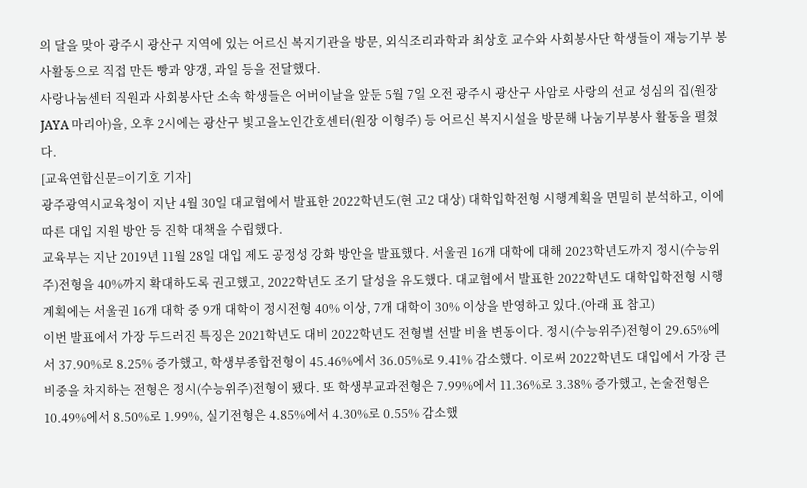의 달을 맞아 광주시 광산구 지역에 있는 어르신 복지기관을 방문, 외식조리과학과 최상호 교수와 사회봉사단 학생들이 재능기부 봉사활동으로 직접 만든 빵과 양갱, 과일 등을 전달했다.
사랑나눔센터 직원과 사회봉사단 소속 학생들은 어버이날을 앞둔 5월 7일 오전 광주시 광산구 사암로 사랑의 선교 성심의 집(원장 JAYA 마리아)을, 오후 2시에는 광산구 빛고을노인간호센터(원장 이형주) 등 어르신 복지시설을 방문해 나눔기부봉사 활동을 펼쳤다.
[교육연합신문=이기호 기자]
광주광역시교육청이 지난 4월 30일 대교협에서 발표한 2022학년도(현 고2 대상) 대학입학전형 시행계획을 면밀히 분석하고, 이에 따른 대입 지원 방안 등 진학 대책을 수립했다.
교육부는 지난 2019년 11월 28일 대입 제도 공정성 강화 방안을 발표했다. 서울권 16개 대학에 대해 2023학년도까지 정시(수능위주)전형을 40%까지 확대하도록 권고했고, 2022학년도 조기 달성을 유도했다. 대교협에서 발표한 2022학년도 대학입학전형 시행계획에는 서울권 16개 대학 중 9개 대학이 정시전형 40% 이상, 7개 대학이 30% 이상을 반영하고 있다.(아래 표 참고)
이번 발표에서 가장 두드러진 특징은 2021학년도 대비 2022학년도 전형별 선발 비율 변동이다. 정시(수능위주)전형이 29.65%에서 37.90%로 8.25% 증가했고, 학생부종합전형이 45.46%에서 36.05%로 9.41% 감소했다. 이로써 2022학년도 대입에서 가장 큰 비중을 차지하는 전형은 정시(수능위주)전형이 됐다. 또 학생부교과전형은 7.99%에서 11.36%로 3.38% 증가했고, 논술전형은 10.49%에서 8.50%로 1.99%, 실기전형은 4.85%에서 4.30%로 0.55% 감소했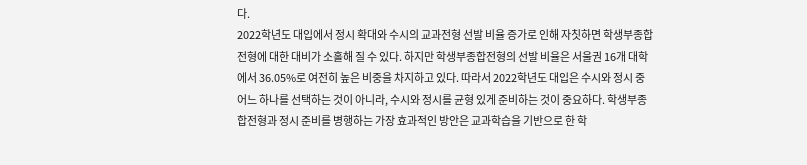다.
2022학년도 대입에서 정시 확대와 수시의 교과전형 선발 비율 증가로 인해 자칫하면 학생부종합전형에 대한 대비가 소홀해 질 수 있다. 하지만 학생부종합전형의 선발 비율은 서울권 16개 대학에서 36.05%로 여전히 높은 비중을 차지하고 있다. 따라서 2022학년도 대입은 수시와 정시 중 어느 하나를 선택하는 것이 아니라, 수시와 정시를 균형 있게 준비하는 것이 중요하다. 학생부종합전형과 정시 준비를 병행하는 가장 효과적인 방안은 교과학습을 기반으로 한 학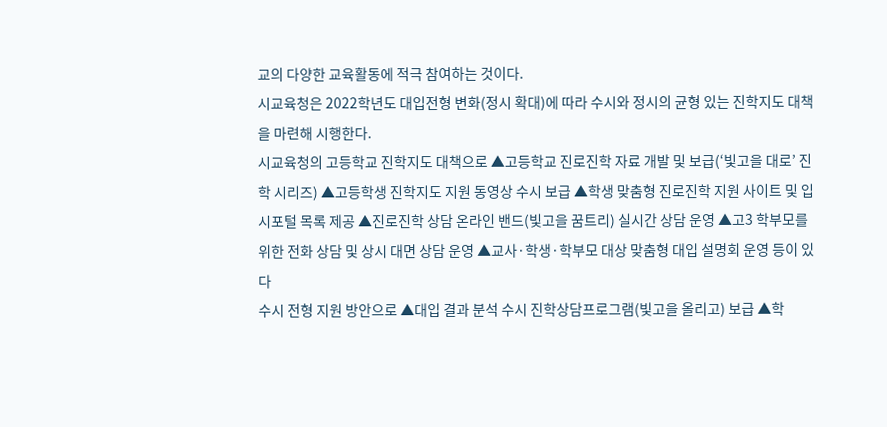교의 다양한 교육활동에 적극 참여하는 것이다.
시교육청은 2022학년도 대입전형 변화(정시 확대)에 따라 수시와 정시의 균형 있는 진학지도 대책을 마련해 시행한다.
시교육청의 고등학교 진학지도 대책으로 ▲고등학교 진로진학 자료 개발 및 보급(‘빛고을 대로’ 진학 시리즈) ▲고등학생 진학지도 지원 동영상 수시 보급 ▲학생 맞춤형 진로진학 지원 사이트 및 입시포털 목록 제공 ▲진로진학 상담 온라인 밴드(빛고을 꿈트리) 실시간 상담 운영 ▲고3 학부모를 위한 전화 상담 및 상시 대면 상담 운영 ▲교사·학생·학부모 대상 맞춤형 대입 설명회 운영 등이 있다
수시 전형 지원 방안으로 ▲대입 결과 분석 수시 진학상담프로그램(빛고을 올리고) 보급 ▲학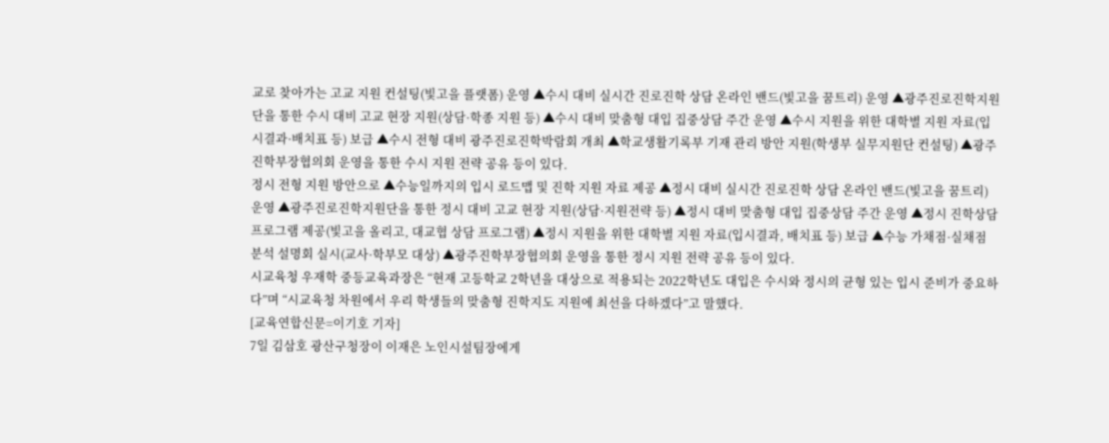교로 찾아가는 고교 지원 컨설팅(빛고을 플랫폼) 운영 ▲수시 대비 실시간 진로진학 상담 온라인 밴드(빛고을 꿈트리) 운영 ▲광주진로진학지원단을 통한 수시 대비 고교 현장 지원(상담·학종 지원 등) ▲수시 대비 맞춤형 대입 집중상담 주간 운영 ▲수시 지원을 위한 대학별 지원 자료(입시결과·배치표 등) 보급 ▲수시 전형 대비 광주진로진학박람회 개최 ▲학교생활기록부 기재 관리 방안 지원(학생부 실무지원단 컨설팅) ▲광주진학부장협의회 운영을 통한 수시 지원 전략 공유 등이 있다.
정시 전형 지원 방안으로 ▲수능일까지의 입시 로드맵 및 진학 지원 자료 제공 ▲정시 대비 실시간 진로진학 상담 온라인 밴드(빛고을 꿈트리) 운영 ▲광주진로진학지원단을 통한 정시 대비 고교 현장 지원(상담·지원전략 등) ▲정시 대비 맞춤형 대입 집중상담 주간 운영 ▲정시 진학상담프로그램 제공(빛고을 올리고, 대교협 상담 프로그램) ▲정시 지원을 위한 대학별 지원 자료(입시결과, 배치표 등) 보급 ▲수능 가채점·실채점 분석 설명회 실시(교사·학부모 대상) ▲광주진학부장협의회 운영을 통한 정시 지원 전략 공유 등이 있다.
시교육청 우재학 중등교육과장은 “현재 고등학교 2학년을 대상으로 적용되는 2022학년도 대입은 수시와 정시의 균형 있는 입시 준비가 중요하다”며 “시교육청 차원에서 우리 학생들의 맞춤형 진학지도 지원에 최선을 다하겠다”고 말했다.
[교육연합신문=이기호 기자]
7일 김삼호 광산구청장이 이재은 노인시설팀장에게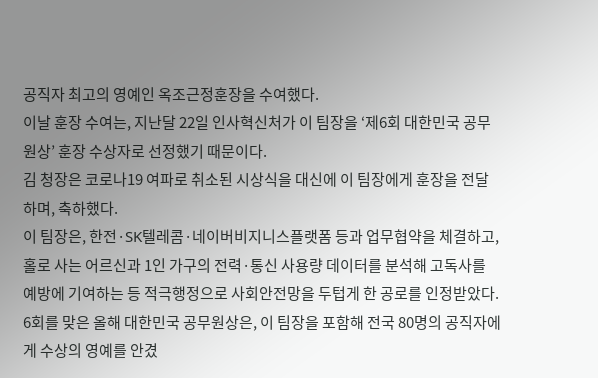공직자 최고의 영예인 옥조근정훈장을 수여했다.
이날 훈장 수여는, 지난달 22일 인사혁신처가 이 팀장을 ‘제6회 대한민국 공무원상’ 훈장 수상자로 선정했기 때문이다.
김 청장은 코로나19 여파로 취소된 시상식을 대신에 이 팀장에게 훈장을 전달하며, 축하했다.
이 팀장은, 한전·SK텔레콤·네이버비지니스플랫폼 등과 업무협약을 체결하고, 홀로 사는 어르신과 1인 가구의 전력·통신 사용량 데이터를 분석해 고독사를 예방에 기여하는 등 적극행정으로 사회안전망을 두텁게 한 공로를 인정받았다.
6회를 맞은 올해 대한민국 공무원상은, 이 팀장을 포함해 전국 80명의 공직자에게 수상의 영예를 안겼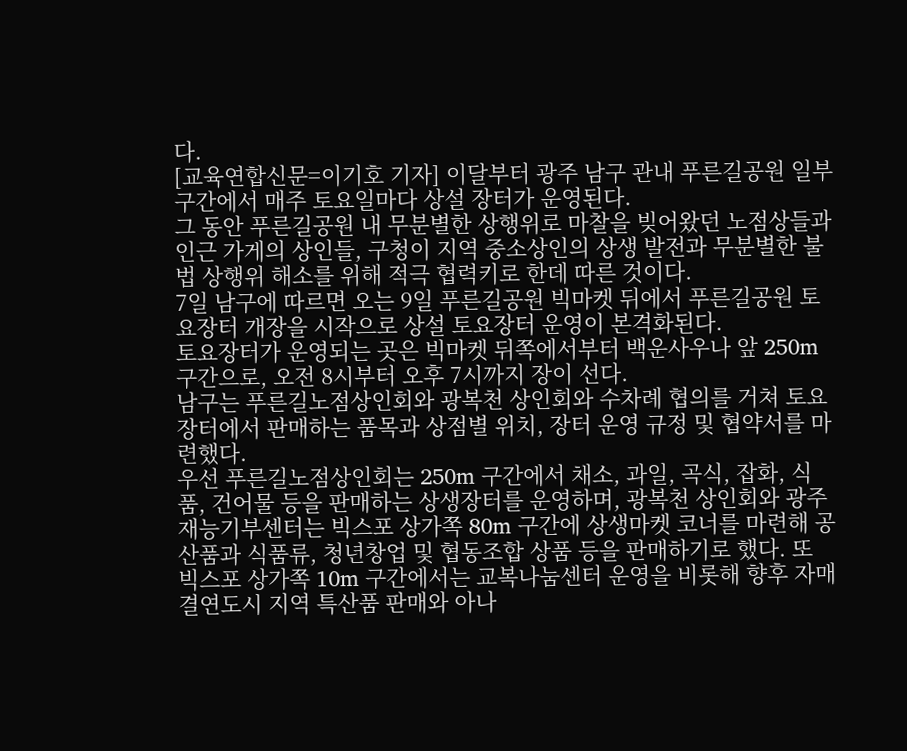다.
[교육연합신문=이기호 기자] 이달부터 광주 남구 관내 푸른길공원 일부 구간에서 매주 토요일마다 상설 장터가 운영된다.
그 동안 푸른길공원 내 무분별한 상행위로 마찰을 빚어왔던 노점상들과 인근 가게의 상인들, 구청이 지역 중소상인의 상생 발전과 무분별한 불법 상행위 해소를 위해 적극 협력키로 한데 따른 것이다.
7일 남구에 따르면 오는 9일 푸른길공원 빅마켓 뒤에서 푸른길공원 토요장터 개장을 시작으로 상설 토요장터 운영이 본격화된다.
토요장터가 운영되는 곳은 빅마켓 뒤쪽에서부터 백운사우나 앞 250m 구간으로, 오전 8시부터 오후 7시까지 장이 선다.
남구는 푸른길노점상인회와 광복천 상인회와 수차례 협의를 거쳐 토요장터에서 판매하는 품목과 상점별 위치, 장터 운영 규정 및 협약서를 마련했다.
우선 푸른길노점상인회는 250m 구간에서 채소, 과일, 곡식, 잡화, 식품, 건어물 등을 판매하는 상생장터를 운영하며, 광복천 상인회와 광주재능기부센터는 빅스포 상가쪽 80m 구간에 상생마켓 코너를 마련해 공산품과 식품류, 청년창업 및 협동조합 상품 등을 판매하기로 했다. 또 빅스포 상가쪽 10m 구간에서는 교복나눔센터 운영을 비롯해 향후 자매결연도시 지역 특산품 판매와 아나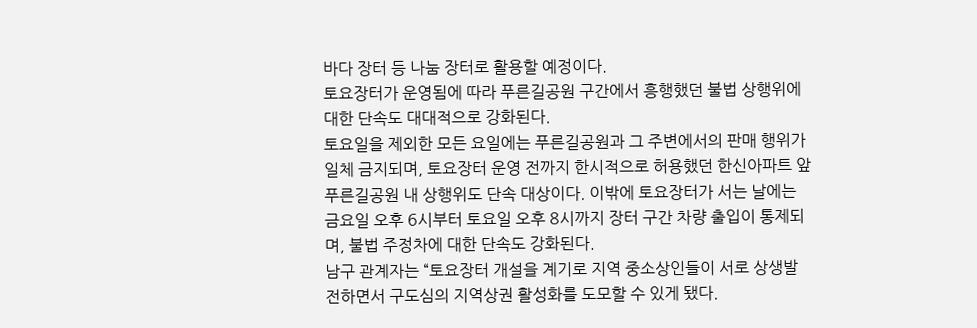바다 장터 등 나눔 장터로 활용할 예정이다.
토요장터가 운영됨에 따라 푸른길공원 구간에서 흥행했던 불법 상행위에 대한 단속도 대대적으로 강화된다.
토요일을 제외한 모든 요일에는 푸른길공원과 그 주변에서의 판매 행위가 일체 금지되며, 토요장터 운영 전까지 한시적으로 허용했던 한신아파트 앞 푸른길공원 내 상행위도 단속 대상이다. 이밖에 토요장터가 서는 날에는 금요일 오후 6시부터 토요일 오후 8시까지 장터 구간 차량 출입이 통제되며, 불법 주정차에 대한 단속도 강화된다.
남구 관계자는 “토요장터 개설을 계기로 지역 중소상인들이 서로 상생발전하면서 구도심의 지역상권 활성화를 도모할 수 있게 됐다.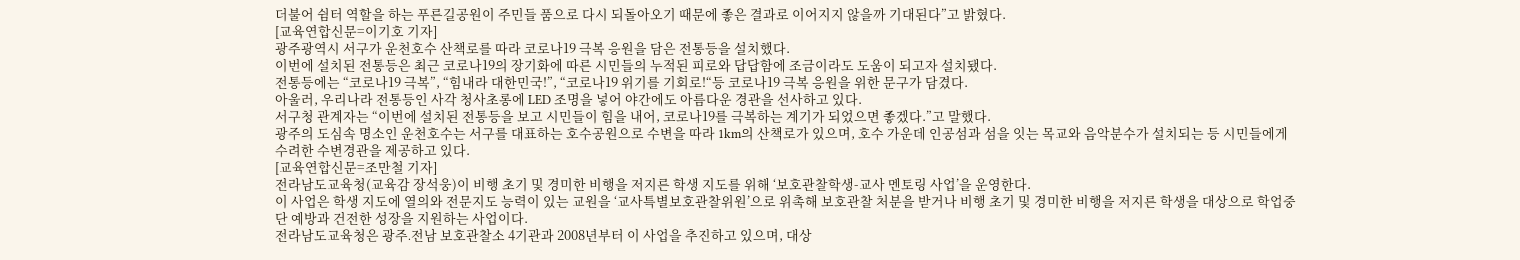더불어 쉼터 역할을 하는 푸른길공원이 주민들 품으로 다시 되돌아오기 때문에 좋은 결과로 이어지지 않을까 기대된다”고 밝혔다.
[교육연합신문=이기호 기자]
광주광역시 서구가 운천호수 산책로를 따라 코로나19 극복 응원을 담은 전통등을 설치했다.
이번에 설치된 전통등은 최근 코로나19의 장기화에 따른 시민들의 누적된 피로와 답답함에 조금이라도 도움이 되고자 설치됐다.
전통등에는 “코로나19 극복”, “힘내라 대한민국!”, “코로나19 위기를 기회로!“등 코로나19 극복 응원을 위한 문구가 담겼다.
아울러, 우리나라 전통등인 사각 청사초롱에 LED 조명을 넣어 야간에도 아름다운 경관을 선사하고 있다.
서구청 관계자는 “이번에 설치된 전통등을 보고 시민들이 힘을 내어, 코로나19를 극복하는 계기가 되었으면 좋겠다.”고 말했다.
광주의 도심속 명소인 운천호수는 서구를 대표하는 호수공원으로 수변을 따라 1km의 산책로가 있으며, 호수 가운데 인공섬과 섬을 잇는 목교와 음악분수가 설치되는 등 시민들에게 수려한 수변경관을 제공하고 있다.
[교육연합신문=조만철 기자]
전라남도교육청(교육감 장석웅)이 비행 초기 및 경미한 비행을 저지른 학생 지도를 위해 ‘보호관찰학생-교사 멘토링 사업’을 운영한다.
이 사업은 학생 지도에 열의와 전문지도 능력이 있는 교원을 ‘교사특별보호관찰위원’으로 위촉해 보호관찰 처분을 받거나 비행 초기 및 경미한 비행을 저지른 학생을 대상으로 학업중단 예방과 건전한 성장을 지원하는 사업이다.
전라남도교육청은 광주․전남 보호관찰소 4기관과 2008년부터 이 사업을 추진하고 있으며, 대상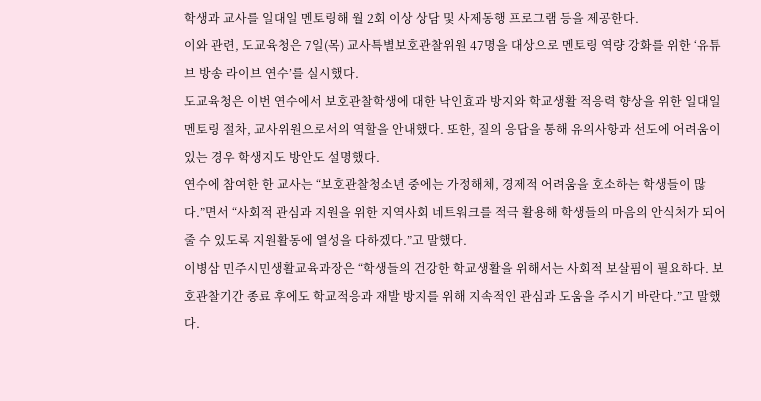학생과 교사를 일대일 멘토링해 월 2회 이상 상담 및 사제동행 프로그램 등을 제공한다.
이와 관련, 도교육청은 7일(목) 교사특별보호관찰위원 47명을 대상으로 멘토링 역량 강화를 위한 ‘유튜브 방송 라이브 연수’를 실시했다.
도교육청은 이번 연수에서 보호관찰학생에 대한 낙인효과 방지와 학교생활 적응력 향상을 위한 일대일 멘토링 절차, 교사위원으로서의 역할을 안내했다. 또한, 질의 응답을 통해 유의사항과 선도에 어려움이 있는 경우 학생지도 방안도 설명했다.
연수에 참여한 한 교사는 “보호관찰청소년 중에는 가정해체, 경제적 어려움을 호소하는 학생들이 많다.”면서 “사회적 관심과 지원을 위한 지역사회 네트워크를 적극 활용해 학생들의 마음의 안식처가 되어줄 수 있도록 지원활동에 열성을 다하겠다.”고 말했다.
이병삼 민주시민생활교육과장은 “학생들의 건강한 학교생활을 위해서는 사회적 보살핌이 필요하다. 보호관찰기간 종료 후에도 학교적응과 재발 방지를 위해 지속적인 관심과 도움을 주시기 바란다.”고 말했다.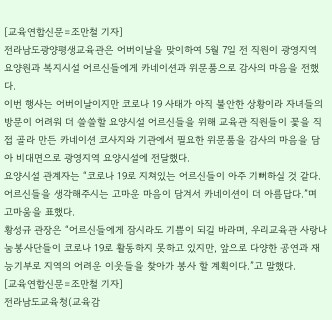[교육연합신문=조만철 기자]
전라남도광양평생교육관은 어버이날을 맞이하여 5월 7일 전 직원이 광영지역 요양원과 복지시설 어르신들에게 카네이션과 위문품으로 감사의 마음을 전했다.
이번 행사는 어버이날이지만 코로나 19 사태가 아직 불안한 상황이라 자녀들의 방문이 어려워 더 쓸쓸할 요양시설 어르신들을 위해 교육관 직원들이 꽃을 직접 골라 만든 카네이션 코사지와 기관에서 필요한 위문품을 감사의 마음을 담아 비대면으로 광영지역 요양시설에 전달했다.
요양시설 관계자는 “코로나 19로 지쳐있는 어르신들이 아주 기뻐하실 것 같다. 어르신들을 생각해주시는 고마운 마음이 담겨서 카네이션이 더 아름답다.”며 고마움을 표했다.
황성규 관장은 “어르신들에게 잠시라도 기쁨이 되길 바라며, 우리교육관 사랑나눔봉사단들이 코로나 19로 활동하지 못하고 있지만, 앞으로 다양한 공연과 재능기부로 지역의 어려운 이웃들을 찾아가 봉사 할 계획이다.”고 말했다.
[교육연합신문=조만철 기자]
전라남도교육청(교육감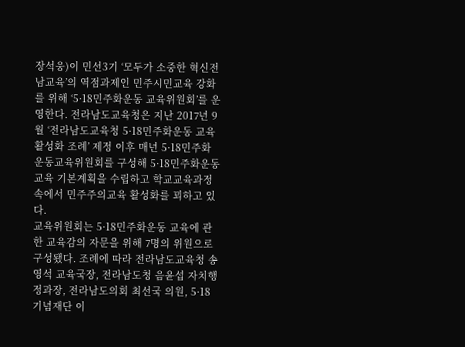장석웅)이 민선3기 ‘모두가 소중한 혁신전남교육’의 역점과제인 민주시민교육 강화를 위해 ‘5·18민주화운동 교육위원회’를 운영한다. 전라남도교육청은 지난 2017년 9월 ‘전라남도교육청 5·18민주화운동 교육 활성화 조례’ 제정 이후 매년 5·18민주화운동교육위원회를 구성해 5·18민주화운동 교육 기본계획을 수립하고 학교교육과정 속에서 민주주의교육 활성화를 꾀하고 있다.
교육위원회는 5·18민주화운동 교육에 관한 교육감의 자문을 위해 7명의 위원으로 구성됐다. 조례에 따라 전라남도교육청 송영석 교육국장, 전라남도청 음윤섭 자치행정과장, 전라남도의회 최선국 의원, 5·18기념재단 이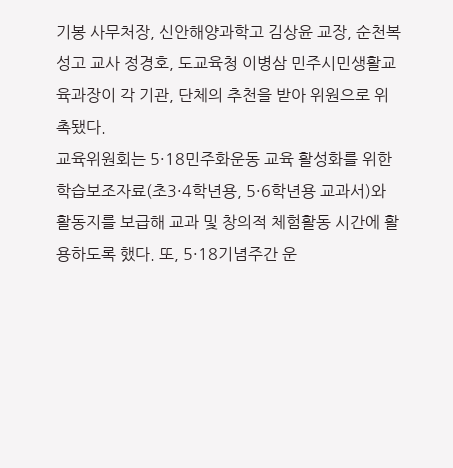기봉 사무처장, 신안해양과학고 김상윤 교장, 순천복성고 교사 정경호, 도교육청 이병삼 민주시민생활교육과장이 각 기관, 단체의 추천을 받아 위원으로 위촉됐다.
교육위원회는 5·18민주화운동 교육 활성화를 위한 학습보조자료(초3·4학년용, 5·6학년용 교과서)와 활동지를 보급해 교과 및 창의적 체험활동 시간에 활용하도록 했다. 또, 5·18기념주간 운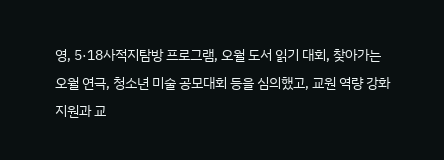영, 5·18사적지탐방 프로그램, 오월 도서 읽기 대회, 찾아가는 오월 연극, 청소년 미술 공모대회 등을 심의했고, 교원 역량 강화 지원과 교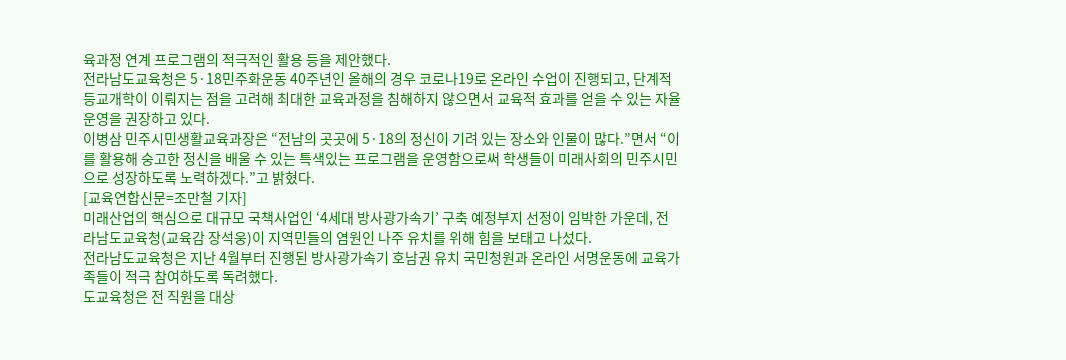육과정 연계 프로그램의 적극적인 활용 등을 제안했다.
전라남도교육청은 5·18민주화운동 40주년인 올해의 경우 코로나19로 온라인 수업이 진행되고, 단계적 등교개학이 이뤄지는 점을 고려해 최대한 교육과정을 침해하지 않으면서 교육적 효과를 얻을 수 있는 자율 운영을 권장하고 있다.
이병삼 민주시민생활교육과장은 “전남의 곳곳에 5·18의 정신이 기려 있는 장소와 인물이 많다.”면서 “이를 활용해 숭고한 정신을 배울 수 있는 특색있는 프로그램을 운영함으로써 학생들이 미래사회의 민주시민으로 성장하도록 노력하겠다.”고 밝혔다.
[교육연합신문=조만철 기자]
미래산업의 핵심으로 대규모 국책사업인 ‘4세대 방사광가속기’ 구축 예정부지 선정이 임박한 가운데, 전라남도교육청(교육감 장석웅)이 지역민들의 염원인 나주 유치를 위해 힘을 보태고 나섰다.
전라남도교육청은 지난 4월부터 진행된 방사광가속기 호남권 유치 국민청원과 온라인 서명운동에 교육가족들이 적극 참여하도록 독려했다.
도교육청은 전 직원을 대상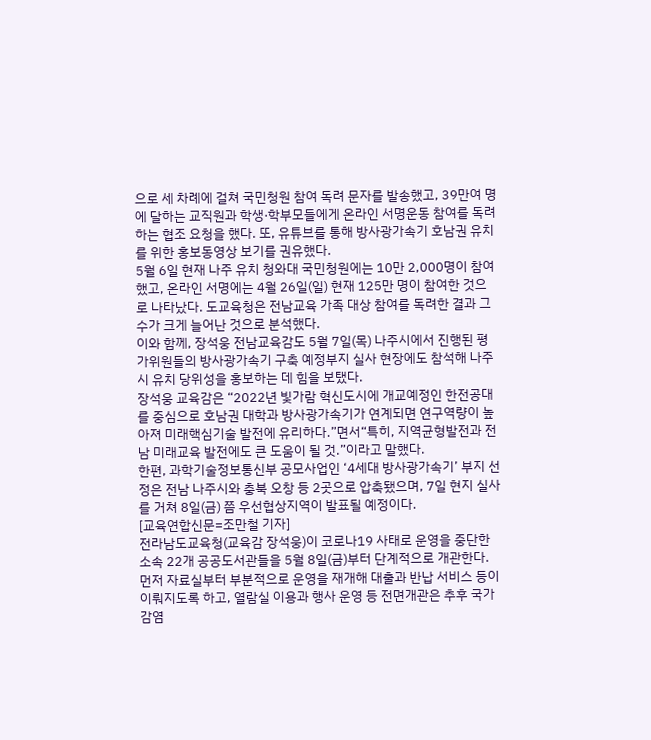으로 세 차례에 걸쳐 국민청원 참여 독려 문자를 발송했고, 39만여 명에 달하는 교직원과 학생·학부모들에게 온라인 서명운동 참여를 독려하는 협조 요청을 했다. 또, 유튜브를 통해 방사광가속기 호남권 유치를 위한 홍보동영상 보기를 권유했다.
5월 6일 현재 나주 유치 청와대 국민청원에는 10만 2,000명이 참여했고, 온라인 서명에는 4월 26일(일) 현재 125만 명이 참여한 것으로 나타났다. 도교육청은 전남교육 가족 대상 참여를 독려한 결과 그 수가 크게 늘어난 것으로 분석했다.
이와 함께, 장석웅 전남교육감도 5월 7일(목) 나주시에서 진행된 평가위원들의 방사광가속기 구축 예정부지 실사 현장에도 참석해 나주시 유치 당위성을 홍보하는 데 힘을 보탰다.
장석웅 교육감은 “2022년 빛가람 혁신도시에 개교예정인 한전공대를 중심으로 호남권 대학과 방사광가속기가 연계되면 연구역량이 높아져 미래핵심기술 발전에 유리하다.”면서“특히, 지역균형발전과 전남 미래교육 발전에도 큰 도움이 될 것.”이라고 말했다.
한편, 과학기술정보통신부 공모사업인 ‘4세대 방사광가속기’ 부지 선정은 전남 나주시와 충북 오창 등 2곳으로 압축됐으며, 7일 현지 실사를 거쳐 8일(금) 쯤 우선협상지역이 발표될 예정이다.
[교육연합신문=조만철 기자]
전라남도교육청(교육감 장석웅)이 코로나19 사태로 운영을 중단한 소속 22개 공공도서관들을 5월 8일(금)부터 단계적으로 개관한다.
먼저 자료실부터 부분적으로 운영을 재개해 대출과 반납 서비스 등이 이뤄지도록 하고, 열람실 이용과 행사 운영 등 전면개관은 추후 국가감염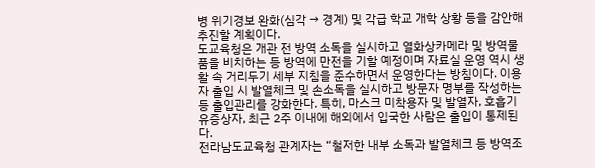병 위기경보 완화(심각 → 경계) 및 각급 학교 개학 상황 등을 감안해 추진할 계획이다.
도교육청은 개관 전 방역 소독을 실시하고 열화상카메라 및 방역물품을 비치하는 등 방역에 만전을 기할 예정이며 자료실 운영 역시 생활 속 거리두기 세부 지침을 준수하면서 운영한다는 방침이다. 이용자 출입 시 발열체크 및 손소독을 실시하고 방문자 명부를 작성하는 등 출입관리를 강화한다. 특히, 마스크 미착용자 및 발열자, 호흡기 유증상자, 최근 2주 이내에 해외에서 입국한 사람은 출입이 통제된다.
전라남도교육청 관계자는 “철저한 내부 소독과 발열체크 등 방역조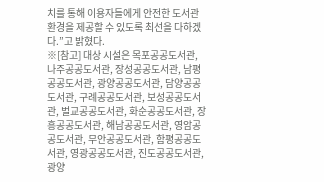치를 통해 이용자들에게 안전한 도서관 환경을 제공할 수 있도록 최선을 다하겠다.”고 밝혔다.
※[참고] 대상 시설은 목포공공도서관, 나주공공도서관, 장성공공도서관, 남평공공도서관, 광양공공도서관, 담양공공도서관, 구례공공도서관, 보성공공도서관, 벌교공공도서관, 화순공공도서관, 장흥공공도서관, 해남공공도서관, 영암공공도서관, 무안공공도서관, 함평공공도서관, 영광공공도서관, 진도공공도서관, 광양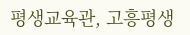평생교육관, 고흥평생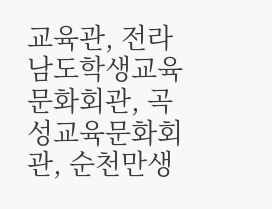교육관, 전라남도학생교육문화회관, 곡성교육문화회관, 순천만생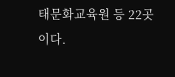태문화교육원 등 22곳이다.